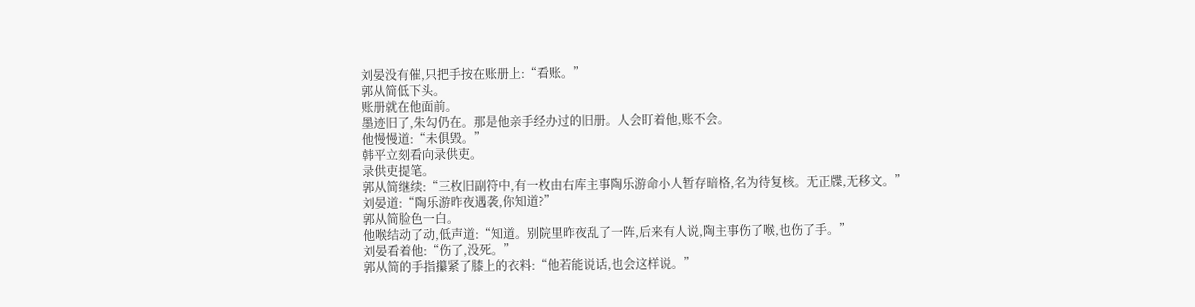刘晏没有催,只把手按在账册上:“看账。”
郭从简低下头。
账册就在他面前。
墨迹旧了,朱勾仍在。那是他亲手经办过的旧册。人会盯着他,账不会。
他慢慢道:“未俱毁。”
韩平立刻看向录供吏。
录供吏提笔。
郭从简继续:“三枚旧副符中,有一枚由右库主事陶乐游命小人暂存暗格,名为待复核。无正牒,无移文。”
刘晏道:“陶乐游昨夜遇袭,你知道?”
郭从简脸色一白。
他喉结动了动,低声道:“知道。别院里昨夜乱了一阵,后来有人说,陶主事伤了喉,也伤了手。”
刘晏看着他:“伤了,没死。”
郭从简的手指攥紧了膝上的衣料:“他若能说话,也会这样说。”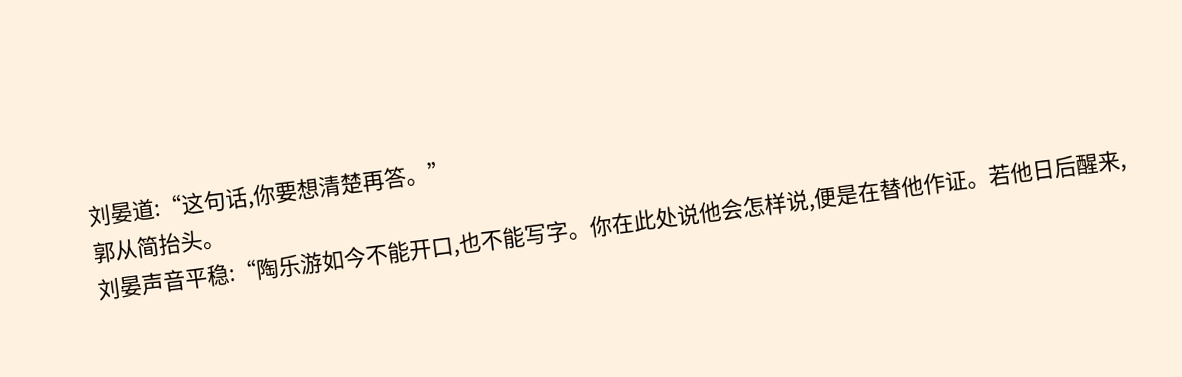刘晏道:“这句话,你要想清楚再答。”
郭从简抬头。
刘晏声音平稳:“陶乐游如今不能开口,也不能写字。你在此处说他会怎样说,便是在替他作证。若他日后醒来,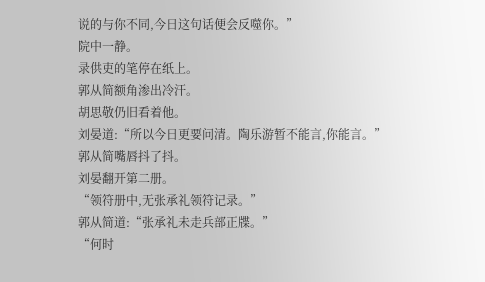说的与你不同,今日这句话便会反噬你。”
院中一静。
录供吏的笔停在纸上。
郭从简额角渗出冷汗。
胡思敬仍旧看着他。
刘晏道:“所以今日更要问清。陶乐游暂不能言,你能言。”
郭从简嘴唇抖了抖。
刘晏翻开第二册。
“领符册中,无张承礼领符记录。”
郭从简道:“张承礼未走兵部正牒。”
“何时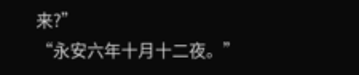来?”
“永安六年十月十二夜。”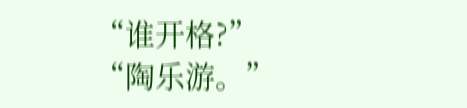“谁开格?”
“陶乐游。”